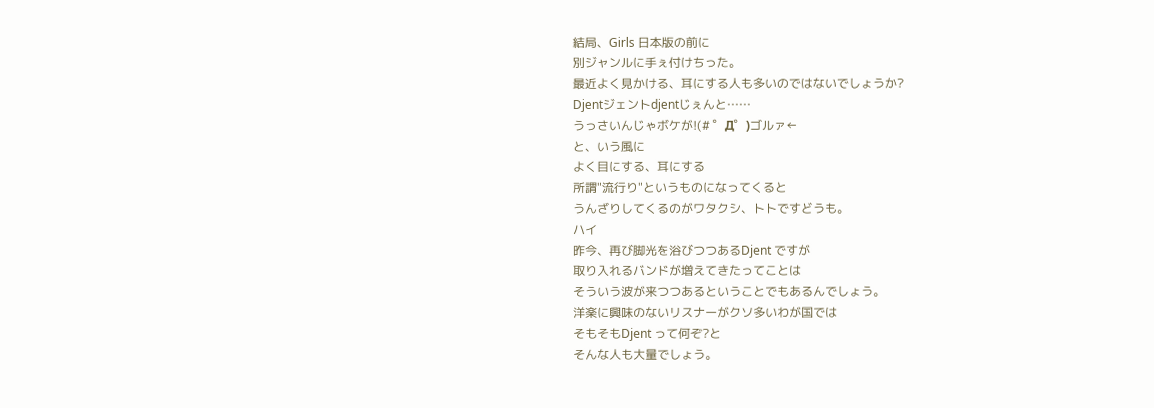結局、Girls 日本版の前に
別ジャンルに手ぇ付けちった。
最近よく見かける、耳にする人も多いのではないでしょうか?
Djentジェントdjentじぇんと……
うっさいんじゃボケが!(# ゜Д゜)ゴルァ←
と、いう風に
よく目にする、耳にする
所謂"流行り"というものになってくると
うんざりしてくるのがワタクシ、トトですどうも。
ハイ
昨今、再び脚光を浴びつつあるDjent ですが
取り入れるバンドが増えてきたってことは
そういう波が来つつあるということでもあるんでしょう。
洋楽に興味のないリスナーがクソ多いわが国では
そもそもDjent って何ぞ?と
そんな人も大量でしょう。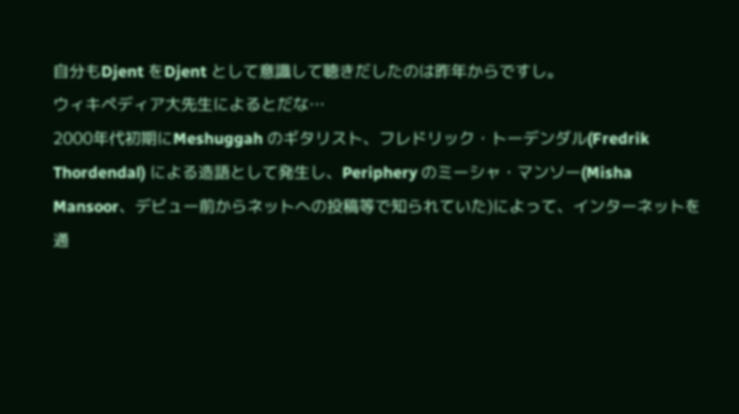自分もDjent をDjent として意識して聴きだしたのは昨年からですし。
ウィキペディア大先生によるとだな…
2000年代初期にMeshuggah のギタリスト、フレドリック・トーデンダル(Fredrik Thordendal) による造語として発生し、Periphery のミーシャ・マンソー(Misha Mansoor、デビュー前からネットへの投稿等で知られていた)によって、インターネットを通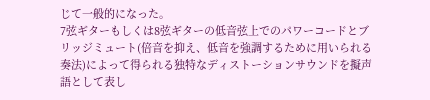じて一般的になった。
7弦ギターもしくは8弦ギターの低音弦上でのパワーコードとブリッジミュート(倍音を抑え、低音を強調するために用いられる奏法)によって得られる独特なディストーションサウンドを擬声語として表し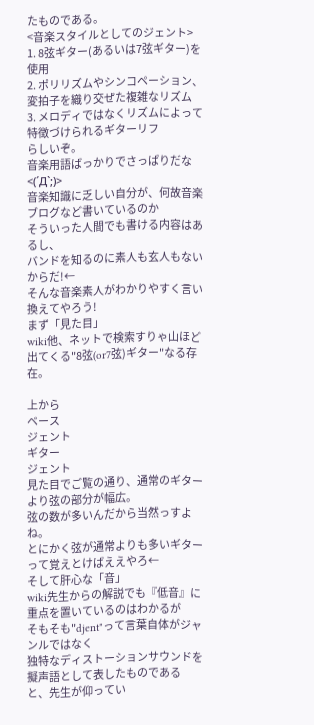たものである。
<音楽スタイルとしてのジェント>
1. 8弦ギター(あるいは7弦ギター)を使用
2. ポリリズムやシンコペーション、変拍子を織り交ぜた複雑なリズム
3. メロディではなくリズムによって特徴づけられるギターリフ
らしいぞ。
音楽用語ばっかりでさっぱりだな<(´Д`;)>
音楽知識に乏しい自分が、何故音楽ブログなど書いているのか
そういった人間でも書ける内容はあるし、
バンドを知るのに素人も玄人もないからだ!←
そんな音楽素人がわかりやすく言い換えてやろう!
まず「見た目」
wiki他、ネットで検索すりゃ山ほど出てくる"8弦(or7弦)ギター"なる存在。

上から
ベース
ジェント
ギター
ジェント
見た目でご覧の通り、通常のギターより弦の部分が幅広。
弦の数が多いんだから当然っすよね。
とにかく弦が通常よりも多いギターって覚えとけばええやろ←
そして肝心な「音」
wiki先生からの解説でも『低音』に重点を置いているのはわかるが
そもそも"djent"って言葉自体がジャンルではなく
独特なディストーションサウンドを擬声語として表したものである
と、先生が仰ってい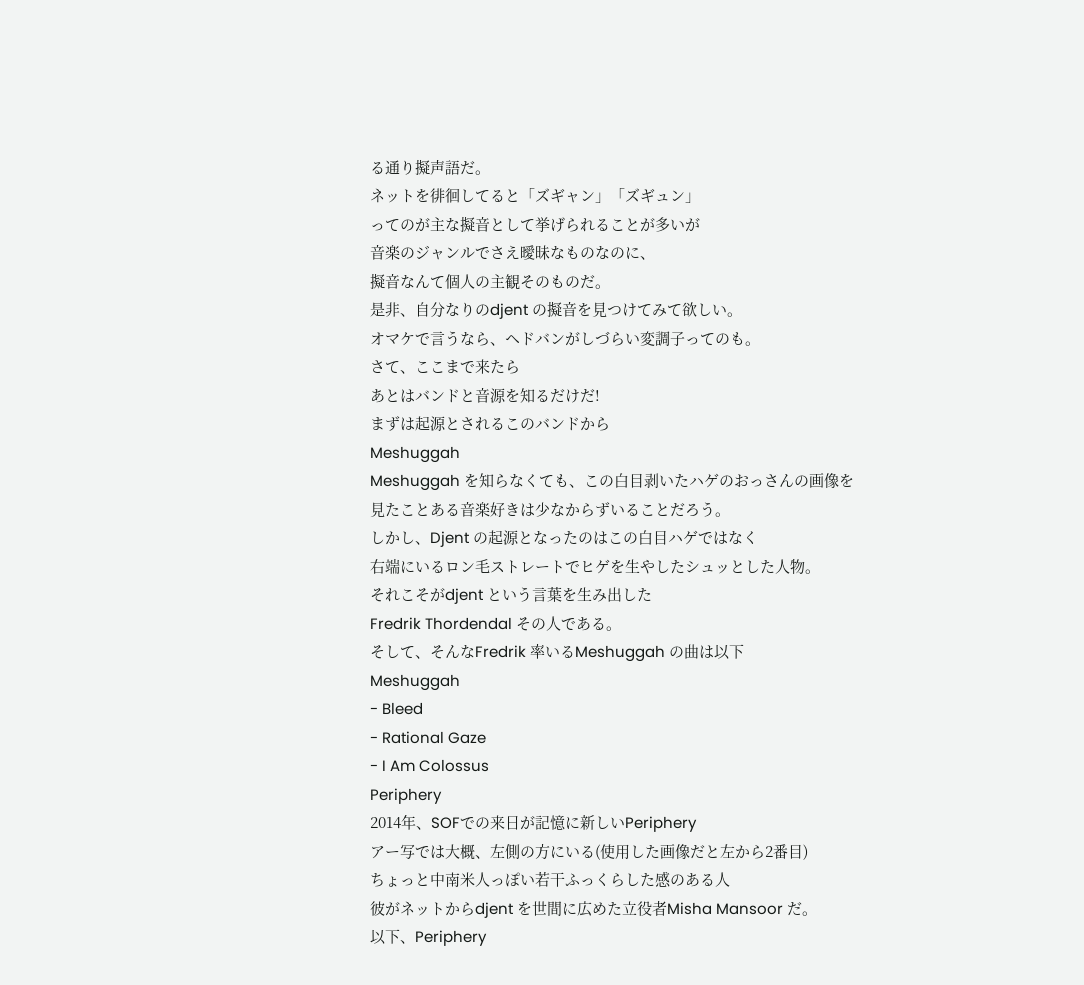る通り擬声語だ。
ネットを徘徊してると「ズギャン」「ズギュン」
ってのが主な擬音として挙げられることが多いが
音楽のジャンルでさえ曖昧なものなのに、
擬音なんて個人の主観そのものだ。
是非、自分なりのdjent の擬音を見つけてみて欲しい。
オマケで言うなら、ヘドバンがしづらい変調子ってのも。
さて、ここまで来たら
あとはバンドと音源を知るだけだ!
まずは起源とされるこのバンドから
Meshuggah
Meshuggah を知らなくても、この白目剥いたハゲのおっさんの画像を
見たことある音楽好きは少なからずいることだろう。
しかし、Djent の起源となったのはこの白目ハゲではなく
右端にいるロン毛ストレートでヒゲを生やしたシュッとした人物。
それこそがdjent という言葉を生み出した
Fredrik Thordendal その人である。
そして、そんなFredrik 率いるMeshuggah の曲は以下
Meshuggah
- Bleed
- Rational Gaze
- I Am Colossus
Periphery
2014年、SOFでの来日が記憶に新しいPeriphery
アー写では大概、左側の方にいる(使用した画像だと左から2番目)
ちょっと中南米人っぽい若干ふっくらした感のある人
彼がネットからdjent を世間に広めた立役者Misha Mansoor だ。
以下、Periphery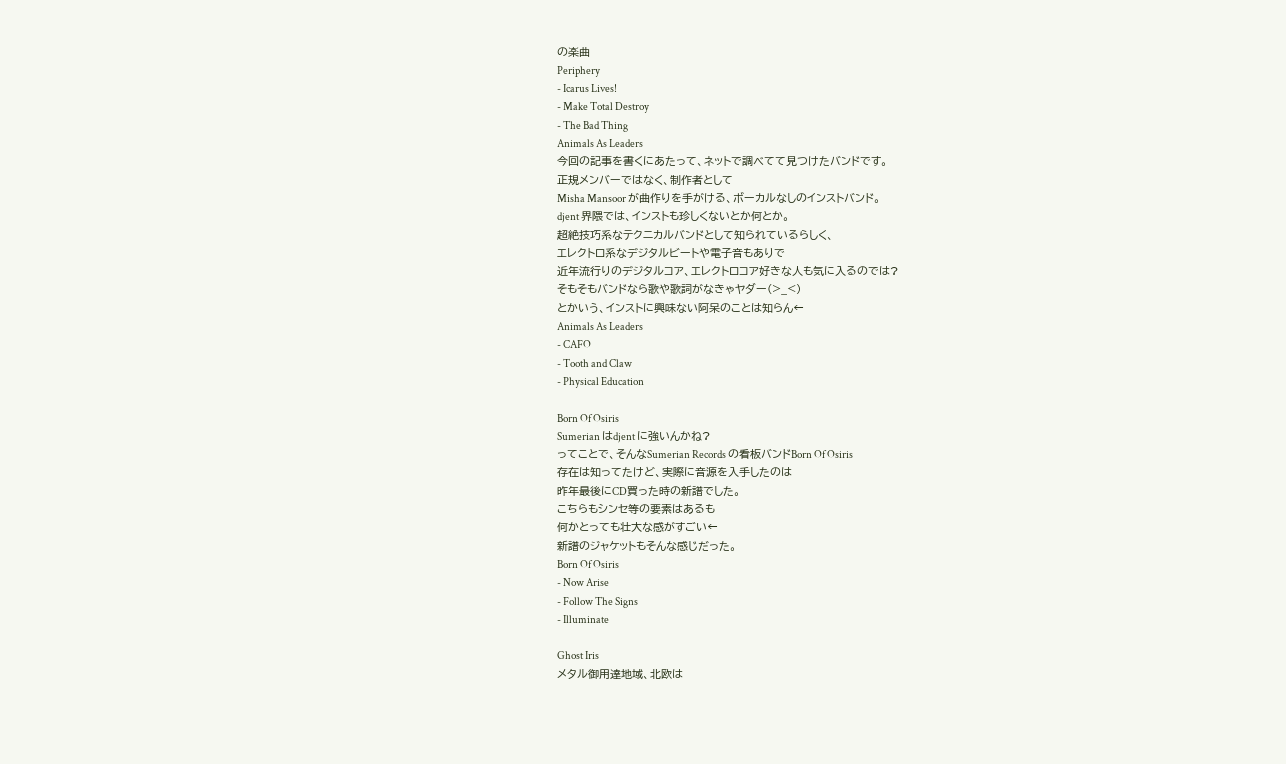の楽曲
Periphery
- Icarus Lives!
- Make Total Destroy
- The Bad Thing
Animals As Leaders
今回の記事を書くにあたって、ネットで調べてて見つけたバンドです。
正規メンバーではなく、制作者として
Misha Mansoor が曲作りを手がける、ボーカルなしのインストバンド。
djent 界隈では、インストも珍しくないとか何とか。
超絶技巧系なテクニカルバンドとして知られているらしく、
エレクトロ系なデジタルビートや電子音もありで
近年流行りのデジタルコア、エレクトロコア好きな人も気に入るのでは?
そもそもバンドなら歌や歌詞がなきゃヤダー(>_<)
とかいう、インストに興味ない阿呆のことは知らん←
Animals As Leaders
- CAFO
- Tooth and Claw
- Physical Education

Born Of Osiris
Sumerian はdjent に強いんかね?
ってことで、そんなSumerian Records の看板バンドBorn Of Osiris
存在は知ってたけど、実際に音源を入手したのは
昨年最後にCD買った時の新譜でした。
こちらもシンセ等の要素はあるも
何かとっても壮大な感がすごい←
新譜のジャケットもそんな感じだった。
Born Of Osiris
- Now Arise
- Follow The Signs
- Illuminate

Ghost Iris
メタル御用達地域、北欧は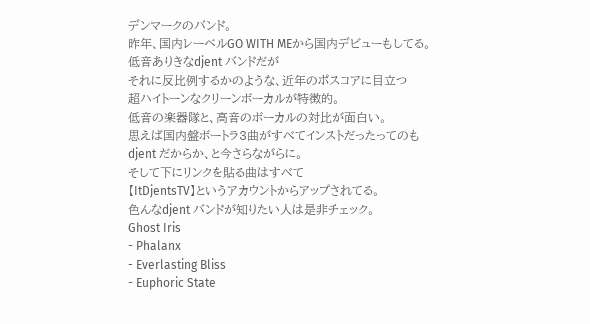デンマークのバンド。
昨年、国内レーベルGO WITH MEから国内デビューもしてる。
低音ありきなdjent バンドだが
それに反比例するかのような、近年のポスコアに目立つ
超ハイトーンなクリーンボーカルが特徴的。
低音の楽器隊と、高音のボーカルの対比が面白い。
思えば国内盤ボートラ3曲がすべてインストだったってのも
djent だからか、と今さらながらに。
そして下にリンクを貼る曲はすべて
【ItDjentsTV】というアカウントからアップされてる。
色んなdjent バンドが知りたい人は是非チェック。
Ghost Iris
- Phalanx
- Everlasting Bliss
- Euphoric State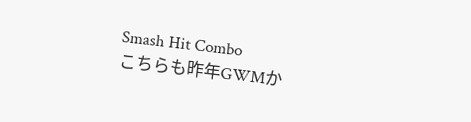Smash Hit Combo
こちらも昨年GWMか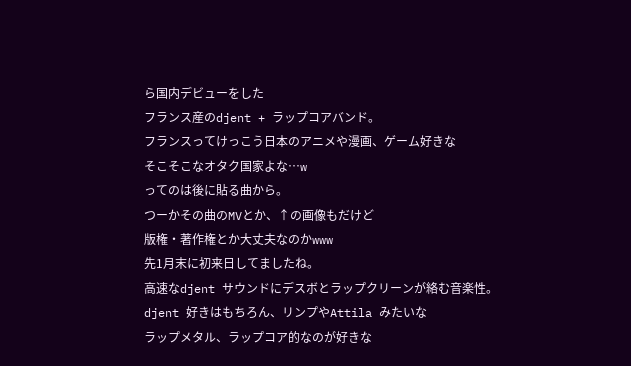ら国内デビューをした
フランス産のdjent + ラップコアバンド。
フランスってけっこう日本のアニメや漫画、ゲーム好きな
そこそこなオタク国家よな…w
ってのは後に貼る曲から。
つーかその曲のMVとか、↑の画像もだけど
版権・著作権とか大丈夫なのかwww
先1月末に初来日してましたね。
高速なdjent サウンドにデスボとラップクリーンが絡む音楽性。
djent 好きはもちろん、リンプやAttila みたいな
ラップメタル、ラップコア的なのが好きな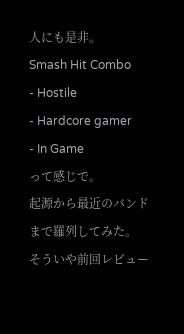人にも是非。
Smash Hit Combo
- Hostile
- Hardcore gamer
- In Game
って感じで。
起源から最近のバンドまで羅列してみた。
そういや前回レビュー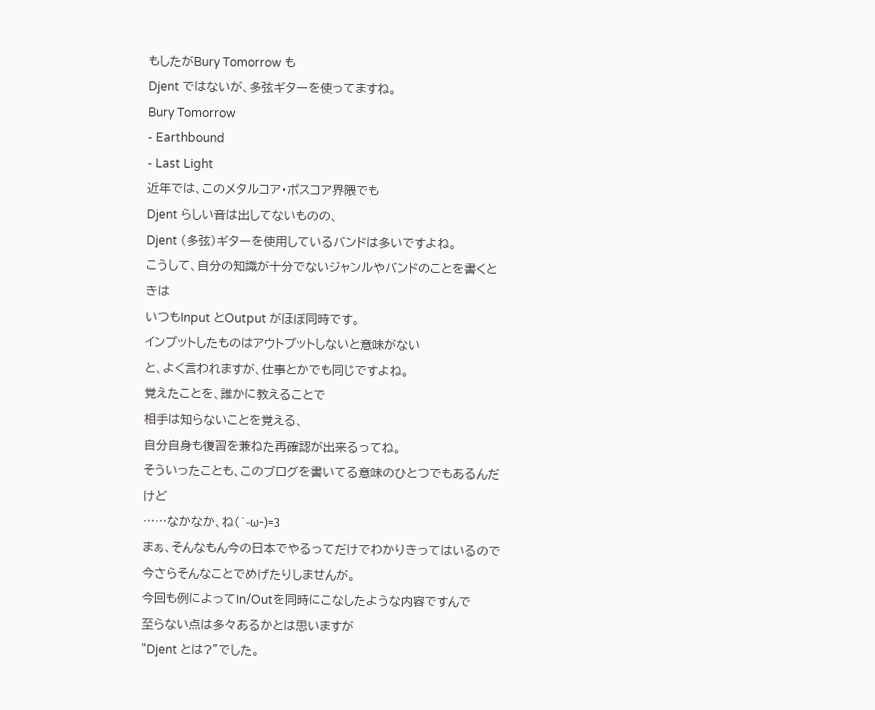もしたがBury Tomorrow も
Djent ではないが、多弦ギターを使ってますね。
Bury Tomorrow
- Earthbound
- Last Light
近年では、このメタルコア・ポスコア界隈でも
Djent らしい音は出してないものの、
Djent (多弦)ギターを使用しているバンドは多いですよね。
こうして、自分の知識が十分でないジャンルやバンドのことを書くときは
いつもInput とOutput がほぼ同時です。
インプットしたものはアウトプットしないと意味がない
と、よく言われますが、仕事とかでも同じですよね。
覚えたことを、誰かに教えることで
相手は知らないことを覚える、
自分自身も復習を兼ねた再確認が出来るってね。
そういったことも、このブログを書いてる意味のひとつでもあるんだけど
……なかなか、ね(´-ω-)=3
まぁ、そんなもん今の日本でやるってだけでわかりきってはいるので
今さらそんなことでめげたりしませんが。
今回も例によってIn/Outを同時にこなしたような内容ですんで
至らない点は多々あるかとは思いますが
"Djent とは?"でした。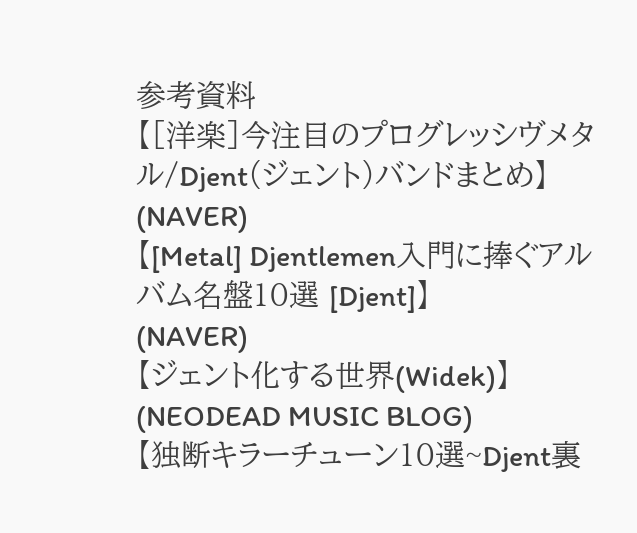参考資料
【[洋楽]今注目のプログレッシヴメタル/Djent(ジェント)バンドまとめ】
(NAVER)
【[Metal] Djentlemen入門に捧ぐアルバム名盤10選 [Djent]】
(NAVER)
【ジェント化する世界(Widek)】
(NEODEAD MUSIC BLOG)
【独断キラーチューン10選~Djent裏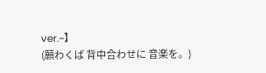ver.~】
(願わくば 背中合わせに 音楽を。)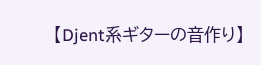【Djent系ギターの音作り】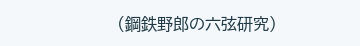(鋼鉄野郎の六弦研究)